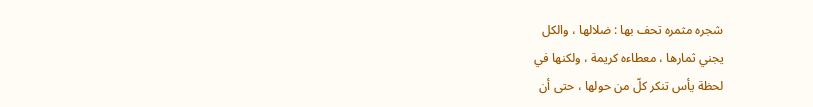شجره مثمره تحف بها : ضلالها ، والكل
يجني ثمارها ، معطاءه كريمة ، ولكنها في
لحظة يأس تنكر كلّ من حولها ، حتى أن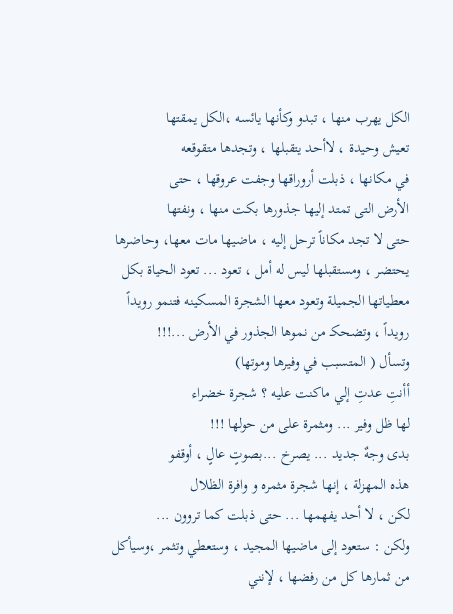الكل يهرب منها ، تبدو وكأنها يائسه ،الكل يمقتها
تعيش وحيدة ، لاأحد يتقبلها ، وتجدها متقوقعه
في مكانها ، ذبلت أروراقها وجفت عروقها ، حتى
الأرض التى تمتد إليها جذورها بكت منها ، ونفتها
حتى لا تجد مكاناً ترحل إليه ، ماضيها مات معها، وحاضرها
يحتضر ، ومستقبلها ليس له أمل ، تعود ... تعود الحياة بكل
معطياتها الجميلة وتعود معها الشجرة المسكينه فتنمو رويداً
رويداً ، وتضحكـ من نموها الجذور في الأرض ...!!!
وتسأل ( المتسبب في وفيرها وموتها)
أأنتِ عدتِ إلي ماكنت عليه ؟ شجرة خضراء
لها ظل وفير ... ومثمرة على من حولها !!!
بدى وجهٌ جديد ... يصرخ ...بصوتٍ عالٍ ، أوقفو
هذه المهزلة ، إنها شجرة مثمره و وافرة الظلال
لكن ، لا أحد يفهمها ... حتى ذبلت كما تروون ...
ولكن : ستعود إلى ماضيها المجيد ، وستعطي وتثمر ،وسيأكل
من ثمارها كل من رفضها ، لإنني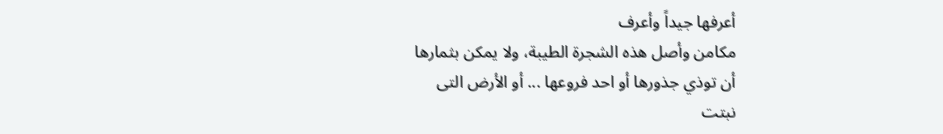أعرفها جيداً وأعرف
مكامن وأصل هذه الشجرة الطيبة، ولا يمكن بثمارها
أن توذي جذورها أو احد فروعها ... أو الأرض التى
نبتت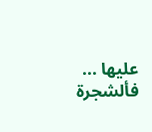عليها ...
فألشجرة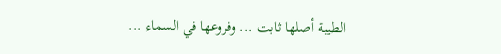الطيبة أصلها ثابت ... وفروعها في السماء ...